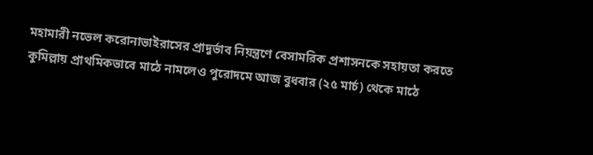মহামারী নভেল করোনাভাইরাসের প্রাদুর্ভাব নিয়ন্ত্রণে বেসামরিক প্রশাসনকে সহায়তা করতে কুমিল্লায় প্রাথমিকভাবে মাঠে নামলেও পুরোদমে আজ বুধবার (২৫ মার্চ) থেকে মাঠে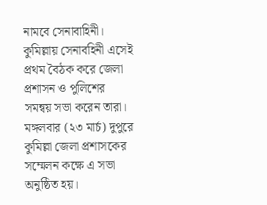নামবে সেনাবাহিনী। কুমিল্লায় সেনাবহিনী এসেই প্রথম বৈঠক করে জেলা প্রশাসন ও পুলিশের সমন্বয় সভা করেন তারা।
মঙ্গলবার (২৩ মার্চ) দুপুরে কুমিল্লা জেলা প্রশাসকের সম্মেলন কক্ষে এ সভা অনুষ্ঠিত হয়।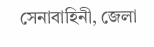সেনাবাহিনী, জেলা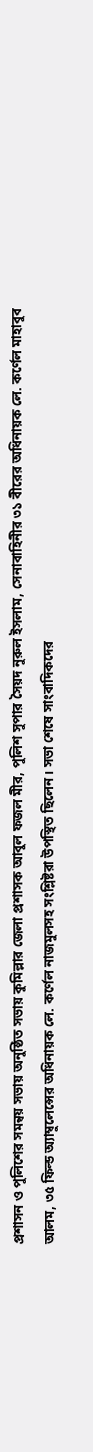প্রশাসন ও পুলিশের সমন্বয় সভায় অনুষ্ঠিত সভায় কুমিল্লার জেলা প্রশাসক আবুল ফজল মীর, পুলিশ সুপার সৈয়দ নুরুল ইসলাম, সেনাবাহিনীর ৩১ বীরের অধিনায়ক লে. কর্ণেল মাহাবুব আলম, ৩৫ ফিল্ড অ্যাম্বুলেন্সের অধিনায়ক লে. কর্ণেল নাজমুলসহ সংশ্লিষ্টরা উপস্থিত ছিলেন। সভা শেষে সাংবাদিকদের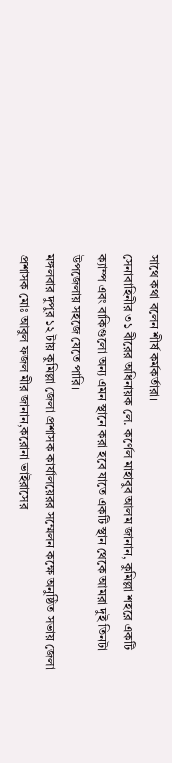সাথে কথা বলেন শীর্ষ কর্মকর্তারা।
সেনাবাহিনীর ৩১ বীরের অধিনায়ক লে. কর্ণেল মাহাবুব আলম জানান, কুমিল্লা শহরে একটি ক্যাম্প এবং বাকিগুলো অন্য এমন স্থানে করা হবে যাতে একটি স্থান থেকে আমরা দুই তিনটা উপজেলায় সহজে যেতে পারি।
মঙ্গলবার দুপুর ১২ টায় কুমিল্লা জেলা প্রশাসক কার্যালয়েরর সম্মেলন কক্ষে অনুষ্ঠিত সভায় জেলা প্রশাসক মোঃ আবুল ফজল মীর জানান,করোনা ভাইরাসের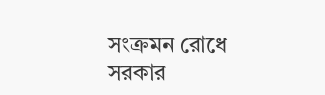সংক্রমন রোধে সরকার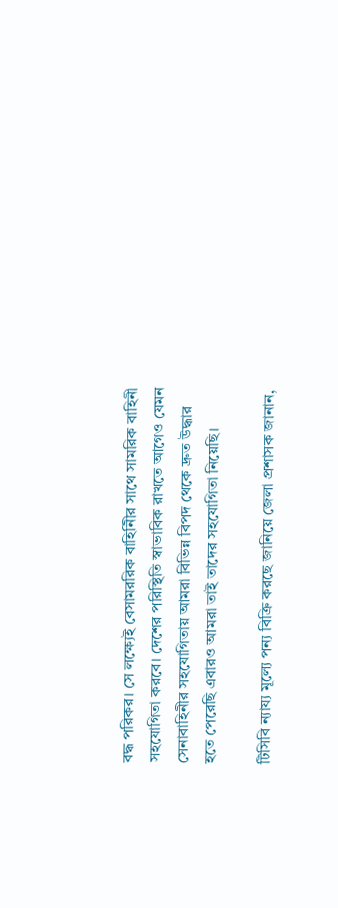বদ্ধ পরিকর। সে লক্ষ্যেই বেসামররিক বাহিনিীর সাথে সামরিক বাহিনী সহযোগিতা করবে। দেশের পরিস্থিতি স্বাভাবিক রাখতে আগেও যেমন সেনাবাহিনীর সহযোগিতায় আমরা বিভিন্ন বিপদ থেকে দ্রুত উদ্ধার হতে পেরেছি এবারও আমরা তাই তাদের সহযোগিতা নিয়েছি।

টিসিবি ন্যায্য মূল্যে পন্য বিক্রি করছে জানিয়ে জেলা প্রশাসক জানান,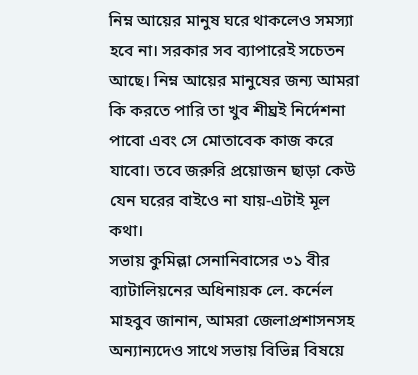নিম্ন আয়ের মানুষ ঘরে থাকলেও সমস্যা হবে না। সরকার সব ব্যাপারেই সচেতন আছে। নিম্ন আয়ের মানুষের জন্য আমরা কি করতে পারি তা খুব শীঘ্রই নির্দেশনা পাবো এবং সে মোতাবেক কাজ করে যাবো। তবে জরুরি প্রয়োজন ছাড়া কেউ যেন ঘরের বাইওে না যায়-এটাই মূল কথা।
সভায় কুমিল্লা সেনানিবাসের ৩১ বীর ব্যাটালিয়নের অধিনায়ক লে. কর্নেল মাহবুব জানান, আমরা জেলাপ্রশাসনসহ অন্যান্যদেও সাথে সভায় বিভিন্ন বিষয়ে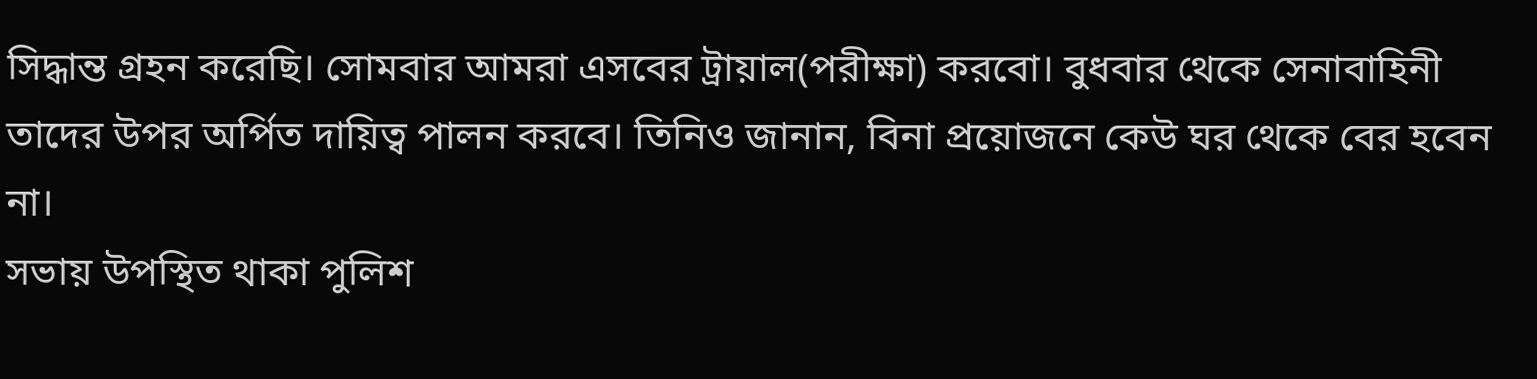সিদ্ধান্ত গ্রহন করেছি। সোমবার আমরা এসবের ট্রায়াল(পরীক্ষা) করবো। বুধবার থেকে সেনাবাহিনী তাদের উপর অর্পিত দায়িত্ব পালন করবে। তিনিও জানান, বিনা প্রয়োজনে কেউ ঘর থেকে বের হবেন না।
সভায় উপস্থিত থাকা পুলিশ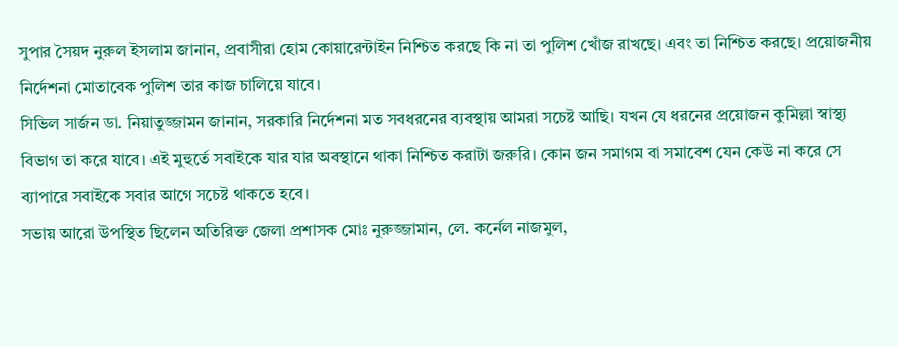সুপার সৈয়দ নুরুল ইসলাম জানান, প্রবাসীরা হোম কোয়ারেন্টাইন নিশ্চিত করছে কি না তা পুলিশ খোঁজ রাখছে। এবং তা নিশ্চিত করছে। প্রয়োজনীয় নির্দেশনা মোতাবেক পুলিশ তার কাজ চালিয়ে যাবে।
সিভিল সার্জন ডা. নিয়াতুজ্জামন জানান, সরকারি নির্দেশনা মত সবধরনের ব্যবস্থায় আমরা সচেষ্ট আছি। যখন যে ধরনের প্রয়োজন কুমিল্লা স্বাস্থ্য বিভাগ তা করে যাবে। এই মুহুর্তে সবাইকে যার যার অবস্থানে থাকা নিশ্চিত করাটা জরুরি। কোন জন সমাগম বা সমাবেশ যেন কেউ না করে সে ব্যাপারে সবাইকে সবার আগে সচেষ্ট থাকতে হবে।
সভায় আরো উপস্থিত ছিলেন অতিরিক্ত জেলা প্রশাসক মোঃ নুরুজ্জামান, লে. কর্নেল নাজমুল,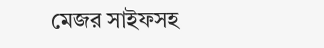মেজর সাইফসহ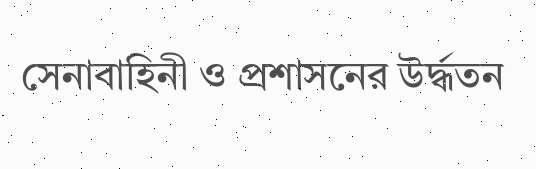সেনাবাহিনী ও প্রশাসনের উর্দ্ধতন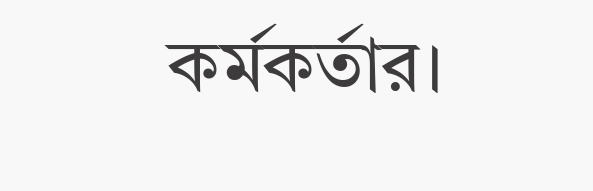কর্মকর্তার।